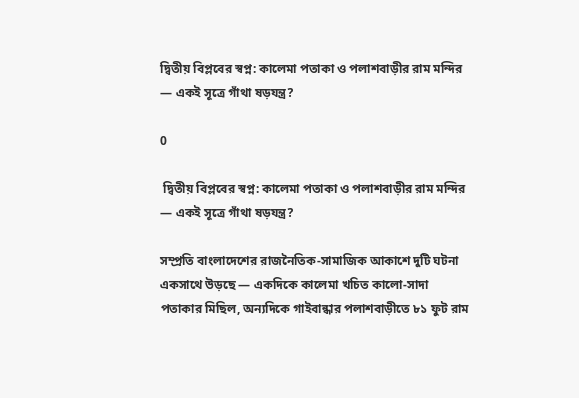দ্বিতীয় বিপ্লবের স্বপ্ন: কালেমা পতাকা ও পলাশবাড়ীর রাম মন্দির — একই সূত্রে গাঁথা ষড়যন্ত্র?

0

 দ্বিতীয় বিপ্লবের স্বপ্ন: কালেমা পতাকা ও পলাশবাড়ীর রাম মন্দির — একই সূত্রে গাঁথা ষড়যন্ত্র?

সম্প্রতি বাংলাদেশের রাজনৈতিক-সামাজিক আকাশে দুটি ঘটনা একসাথে উড়ছে — একদিকে কালেমা খচিত কালো-সাদা পতাকার মিছিল, অন্যদিকে গাইবান্ধার পলাশবাড়ীতে ৮১ ফুট রাম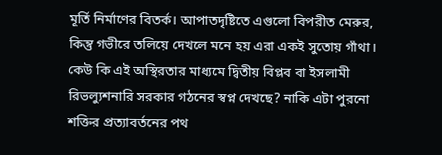মূর্তি নির্মাণের বিতর্ক। আপাতদৃষ্টিতে এগুলো বিপরীত মেরুর, কিন্তু গভীরে তলিয়ে দেখলে মনে হয় এরা একই সুতোয় গাঁথা। কেউ কি এই অস্থিরতার মাধ্যমে দ্বিতীয় বিপ্লব বা ইসলামী রিভল্যুশনারি সরকার গঠনের স্বপ্ন দেখছে? নাকি এটা পুরনো শক্তির প্রত্যাবর্তনের পথ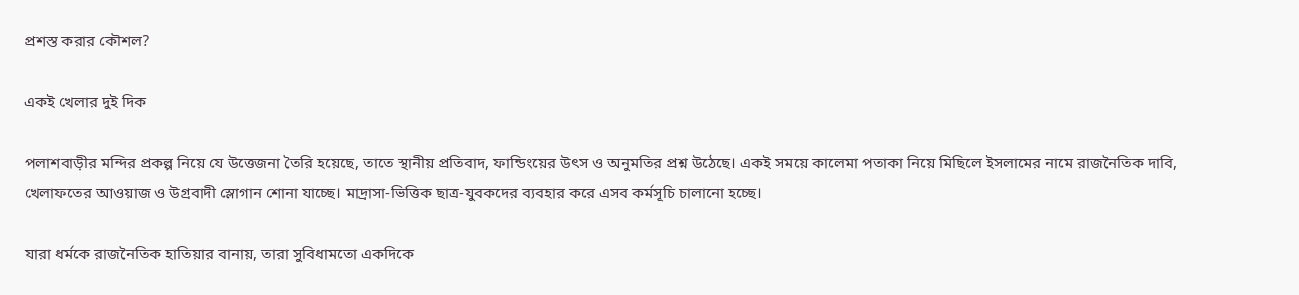প্রশস্ত করার কৌশল?

একই খেলার দুই দিক

পলাশবাড়ীর মন্দির প্রকল্প নিয়ে যে উত্তেজনা তৈরি হয়েছে, তাতে স্থানীয় প্রতিবাদ, ফান্ডিংয়ের উৎস ও অনুমতির প্রশ্ন উঠেছে। একই সময়ে কালেমা পতাকা নিয়ে মিছিলে ইসলামের নামে রাজনৈতিক দাবি, খেলাফতের আওয়াজ ও উগ্রবাদী স্লোগান শোনা যাচ্ছে। মাদ্রাসা-ভিত্তিক ছাত্র-যুবকদের ব্যবহার করে এসব কর্মসূচি চালানো হচ্ছে।

যারা ধর্মকে রাজনৈতিক হাতিয়ার বানায়, তারা সুবিধামতো একদিকে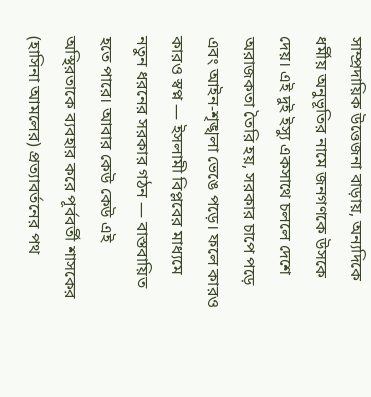সাম্প্রদায়িক উত্তেজনা বাড়ায়, অন্যদিকে ধর্মীয় অনুভূতির নামে জনগণকে উসকে দেয়। এই দুই ইস্যু একসাথে চললে দেশে অরাজকতা তৈরি হয়, সরকার চাপে পড়ে এবং আইন-শৃঙ্খলা ভেঙে পড়ে। ফলে কারও কারও স্বপ্ন — ইসলামী বিপ্লবের মাধ্যমে নতুন ধরনের সরকার গঠন — বাস্তবায়িত হতে পারে। আবার কেউ কেউ এই অস্থিরতাকে ব্যবহার করে পূর্ববর্তী শাসকের (হাসিনা আমলের) প্রত্যাবর্তনের পথ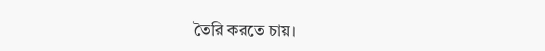তৈরি করতে চায়।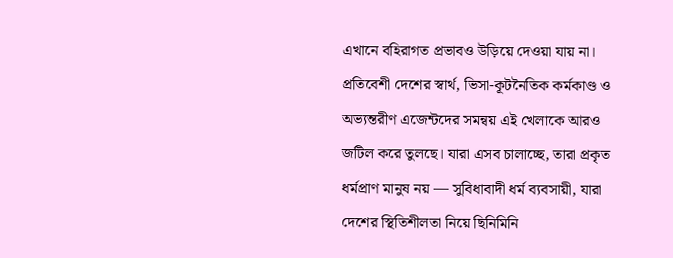এখানে বহিরাগত প্রভাবও উড়িয়ে দেওয়া যায় না। প্রতিবেশী দেশের স্বার্থ, ভিসা-কূটনৈতিক কর্মকাণ্ড ও অভ্যন্তরীণ এজেন্টদের সমন্বয় এই খেলাকে আরও জটিল করে তুলছে। যারা এসব চালাচ্ছে, তারা প্রকৃত ধর্মপ্রাণ মানুষ নয় — সুবিধাবাদী ধর্ম ব্যবসায়ী, যারা দেশের স্থিতিশীলতা নিয়ে ছিনিমিনি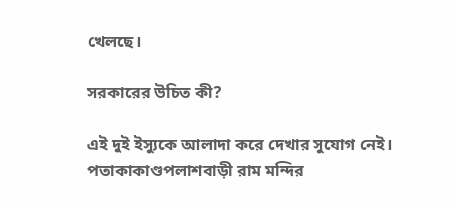খেলছে।

সরকারের উচিত কী?

এই দুই ইস্যুকে আলাদা করে দেখার সুযোগ নেই। পতাকাকাণ্ডপলাশবাড়ী রাম মন্দির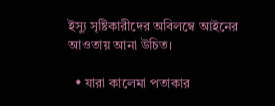ইস্যু সৃষ্টিকারীদের অবিলম্বে আইনের আওতায় আনা উচিত।

  • যারা কালেমা পতাকার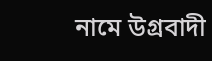নামে উগ্রবাদী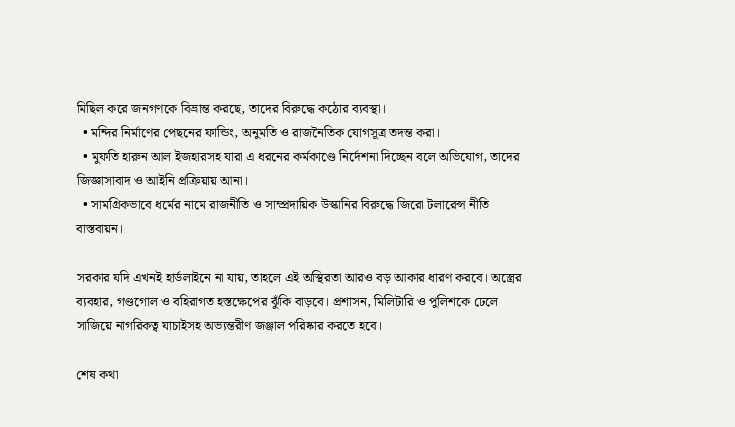মিছিল করে জনগণকে বিভ্রান্ত করছে, তাদের বিরুদ্ধে কঠোর ব্যবস্থা।
  • মন্দির নির্মাণের পেছনের ফান্ডিং, অনুমতি ও রাজনৈতিক যোগসূত্র তদন্ত করা।
  • মুফতি হারুন আল ইজহারসহ যারা এ ধরনের কর্মকাণ্ডে নির্দেশনা দিচ্ছেন বলে অভিযোগ, তাদের জিজ্ঞাসাবাদ ও আইনি প্রক্রিয়ায় আনা।
  • সামগ্রিকভাবে ধর্মের নামে রাজনীতি ও সাম্প্রদায়িক উস্কানির বিরুদ্ধে জিরো টলারেন্স নীতি বাস্তবায়ন।

সরকার যদি এখনই হার্ডলাইনে না যায়, তাহলে এই অস্থিরতা আরও বড় আকার ধারণ করবে। অস্ত্রের ব্যবহার, গণ্ডগোল ও বহিরাগত হস্তক্ষেপের ঝুঁকি বাড়বে। প্রশাসন, মিলিটারি ও পুলিশকে ঢেলে সাজিয়ে নাগরিকত্ব যাচাইসহ অভ্যন্তরীণ জঞ্জাল পরিষ্কার করতে হবে।

শেষ কথা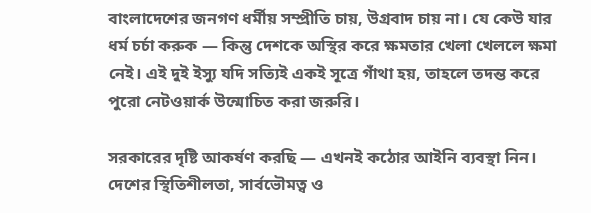বাংলাদেশের জনগণ ধর্মীয় সম্প্রীতি চায়, উগ্রবাদ চায় না। যে কেউ যার ধর্ম চর্চা করুক — কিন্তু দেশকে অস্থির করে ক্ষমতার খেলা খেললে ক্ষমা নেই। এই দুই ইস্যু যদি সত্যিই একই সূত্রে গাঁথা হয়, তাহলে তদন্ত করে পুরো নেটওয়ার্ক উন্মোচিত করা জরুরি।

সরকারের দৃষ্টি আকর্ষণ করছি — এখনই কঠোর আইনি ব্যবস্থা নিন। দেশের স্থিতিশীলতা, সার্বভৌমত্ব ও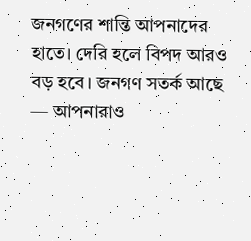জনগণের শান্তি আপনাদের হাতে। দেরি হলে বিপদ আরও বড় হবে। জনগণ সতর্ক আছে — আপনারাও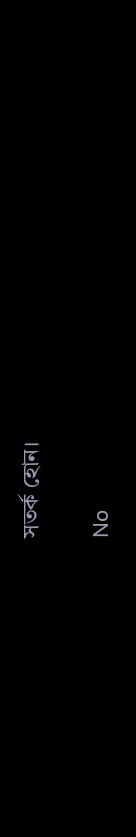সতর্ক হোন।

No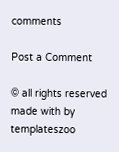comments

Post a Comment

© all rights reserved
made with by templateszoo